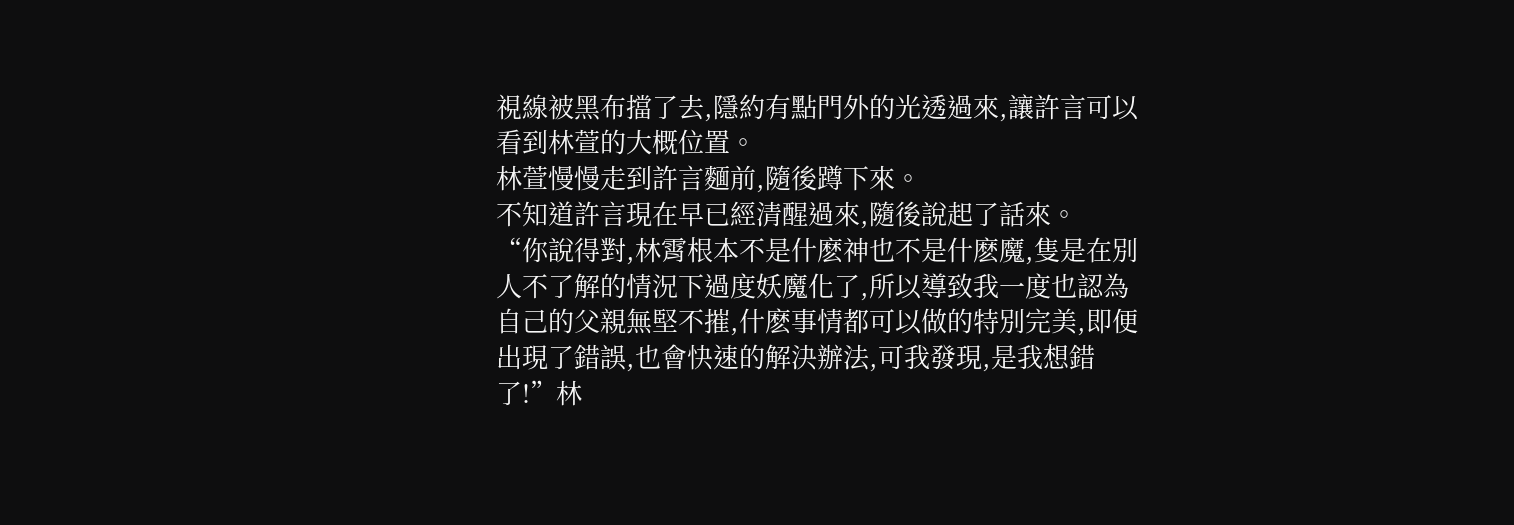視線被黑布擋了去,隱約有點門外的光透過來,讓許言可以看到林萱的大概位置。
林萱慢慢走到許言麵前,隨後蹲下來。
不知道許言現在早已經清醒過來,隨後說起了話來。
“你說得對,林霄根本不是什麽神也不是什麽魔,隻是在別人不了解的情況下過度妖魔化了,所以導致我一度也認為自己的父親無堅不摧,什麽事情都可以做的特別完美,即便出現了錯誤,也會快速的解決辦法,可我發現,是我想錯了!”林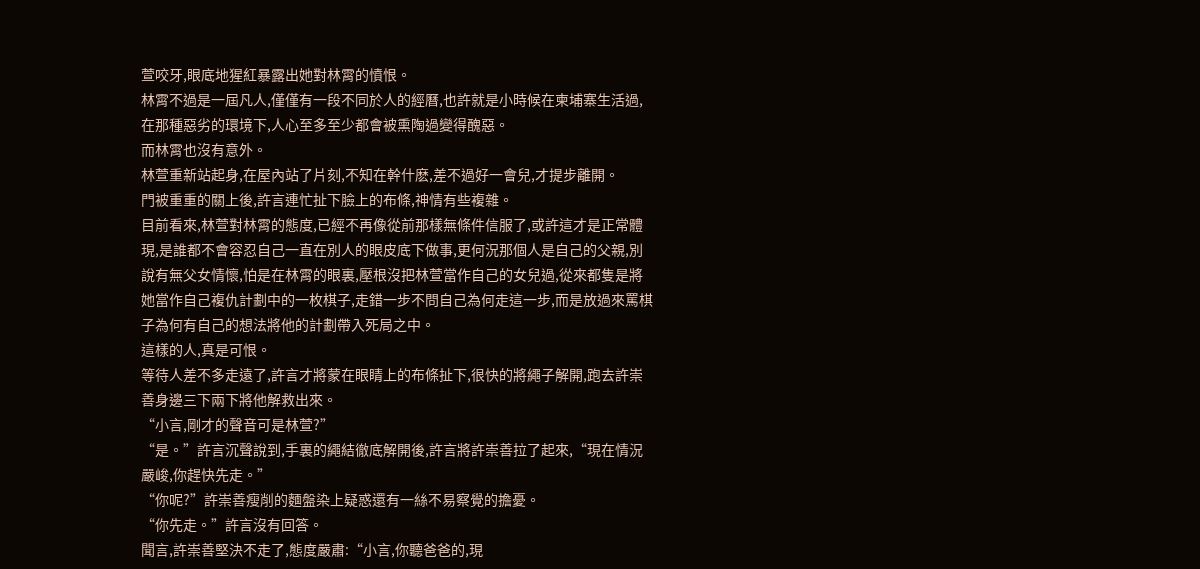萱咬牙,眼底地猩紅暴露出她對林霄的憤恨。
林霄不過是一屆凡人,僅僅有一段不同於人的經曆,也許就是小時候在柬埔寨生活過,在那種惡劣的環境下,人心至多至少都會被熏陶過變得醜惡。
而林霄也沒有意外。
林萱重新站起身,在屋內站了片刻,不知在幹什麽,差不過好一會兒,才提步離開。
門被重重的關上後,許言連忙扯下臉上的布條,神情有些複雜。
目前看來,林萱對林霄的態度,已經不再像從前那樣無條件信服了,或許這才是正常體現,是誰都不會容忍自己一直在別人的眼皮底下做事,更何況那個人是自己的父親,別說有無父女情懷,怕是在林霄的眼裏,壓根沒把林萱當作自己的女兒過,從來都隻是將她當作自己複仇計劃中的一枚棋子,走錯一步不問自己為何走這一步,而是放過來罵棋子為何有自己的想法將他的計劃帶入死局之中。
這樣的人,真是可恨。
等待人差不多走遠了,許言才將蒙在眼睛上的布條扯下,很快的將繩子解開,跑去許崇善身邊三下兩下將他解救出來。
“小言,剛才的聲音可是林萱?”
“是。”許言沉聲說到,手裏的繩結徹底解開後,許言將許崇善拉了起來,“現在情況嚴峻,你趕快先走。”
“你呢?”許崇善瘦削的麵盤染上疑惑還有一絲不易察覺的擔憂。
“你先走。”許言沒有回答。
聞言,許崇善堅決不走了,態度嚴肅:“小言,你聽爸爸的,現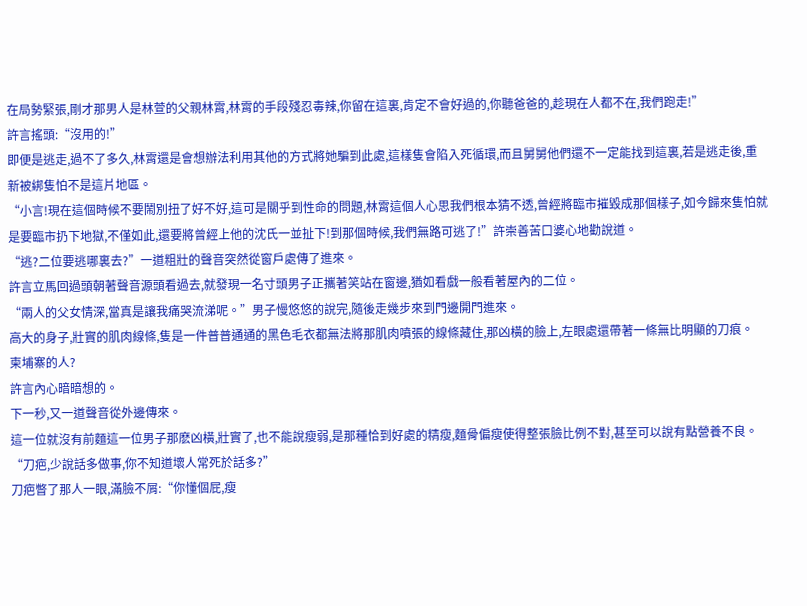在局勢緊張,剛才那男人是林萱的父親林霄,林霄的手段殘忍毒辣,你留在這裏,肯定不會好過的,你聽爸爸的,趁現在人都不在,我們跑走!”
許言搖頭:“沒用的!”
即便是逃走,過不了多久,林霄還是會想辦法利用其他的方式將她騙到此處,這樣隻會陷入死循環,而且舅舅他們還不一定能找到這裏,若是逃走後,重新被綁隻怕不是這片地區。
“小言!現在這個時候不要鬧別扭了好不好,這可是關乎到性命的問題,林霄這個人心思我們根本猜不透,曾經將臨市摧毀成那個樣子,如今歸來隻怕就是要臨市扔下地獄,不僅如此,還要將曾經上他的沈氏一並扯下!到那個時候,我們無路可逃了!”許崇善苦口婆心地勸說道。
“逃?二位要逃哪裏去?”一道粗壯的聲音突然從窗戶處傳了進來。
許言立馬回過頭朝著聲音源頭看過去,就發現一名寸頭男子正攜著笑站在窗邊,猶如看戲一般看著屋內的二位。
“兩人的父女情深,當真是讓我痛哭流涕呢。”男子慢悠悠的說完,隨後走幾步來到門邊開門進來。
高大的身子,壯實的肌肉線條,隻是一件普普通通的黑色毛衣都無法將那肌肉噴張的線條藏住,那凶橫的臉上,左眼處還帶著一條無比明顯的刀痕。
柬埔寨的人?
許言內心暗暗想的。
下一秒,又一道聲音從外邊傳來。
這一位就沒有前麵這一位男子那麽凶橫,壯實了,也不能說瘦弱,是那種恰到好處的精瘦,麵骨偏瘦使得整張臉比例不對,甚至可以說有點營養不良。
“刀疤,少說話多做事,你不知道壞人常死於話多?”
刀疤瞥了那人一眼,滿臉不屑:“你懂個屁,瘦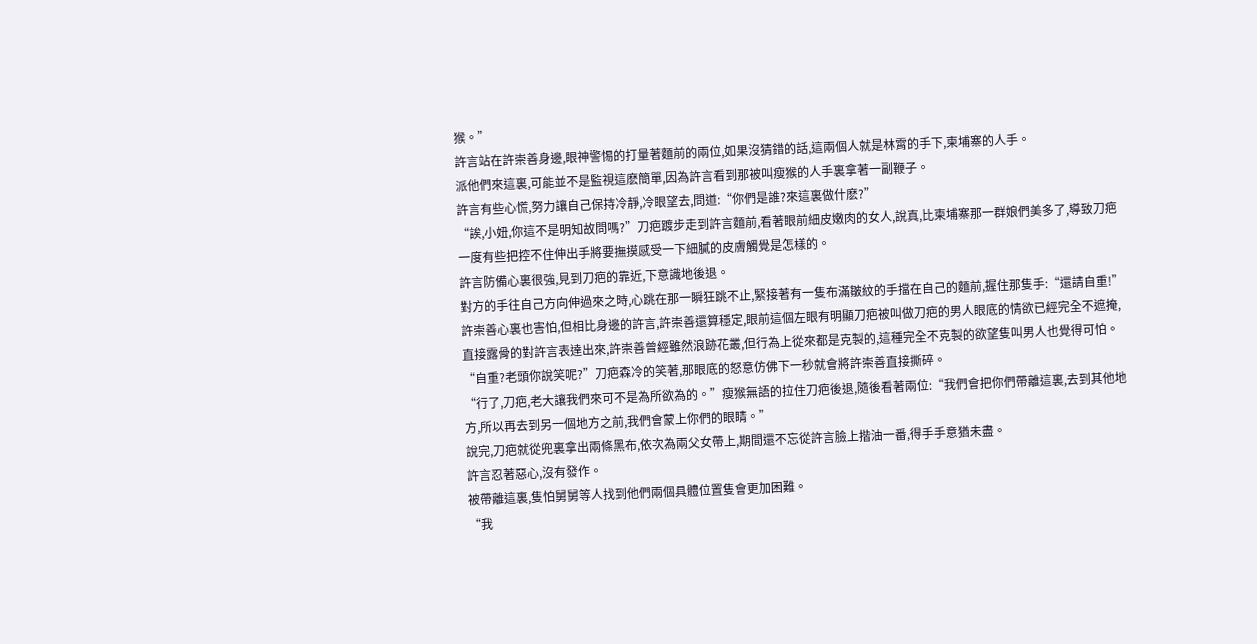猴。”
許言站在許崇善身邊,眼神警惕的打量著麵前的兩位,如果沒猜錯的話,這兩個人就是林霄的手下,柬埔寨的人手。
派他們來這裏,可能並不是監視這麽簡單,因為許言看到那被叫瘦猴的人手裏拿著一副鞭子。
許言有些心慌,努力讓自己保持冷靜,冷眼望去,問道:“你們是誰?來這裏做什麽?”
“誒,小妞,你這不是明知故問嗎?”刀疤踱步走到許言麵前,看著眼前細皮嫩肉的女人,說真,比柬埔寨那一群娘們美多了,導致刀疤一度有些把控不住伸出手將要撫摸感受一下細膩的皮膚觸覺是怎樣的。
許言防備心裏很強,見到刀疤的靠近,下意識地後退。
對方的手往自己方向伸過來之時,心跳在那一瞬狂跳不止,緊接著有一隻布滿皺紋的手擋在自己的麵前,握住那隻手:“還請自重!”
許崇善心裏也害怕,但相比身邊的許言,許崇善還算穩定,眼前這個左眼有明顯刀疤被叫做刀疤的男人眼底的情欲已經完全不遮掩,直接露骨的對許言表達出來,許崇善曾經雖然浪跡花叢,但行為上從來都是克製的,這種完全不克製的欲望隻叫男人也覺得可怕。
“自重?老頭你說笑呢?”刀疤森冷的笑著,那眼底的怒意仿佛下一秒就會將許崇善直接撕碎。
“行了,刀疤,老大讓我們來可不是為所欲為的。”瘦猴無語的拉住刀疤後退,隨後看著兩位:“我們會把你們帶離這裏,去到其他地方,所以再去到另一個地方之前,我們會蒙上你們的眼睛。”
說完,刀疤就從兜裏拿出兩條黑布,依次為兩父女帶上,期間還不忘從許言臉上揩油一番,得手手意猶未盡。
許言忍著惡心,沒有發作。
被帶離這裏,隻怕舅舅等人找到他們兩個具體位置隻會更加困難。
“我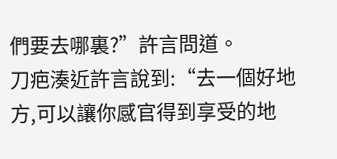們要去哪裏?”許言問道。
刀疤湊近許言說到:“去一個好地方,可以讓你感官得到享受的地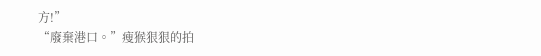方!”
“廢棄港口。”瘦猴狠狠的拍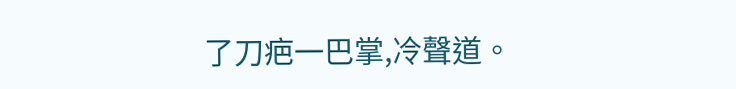了刀疤一巴掌,冷聲道。